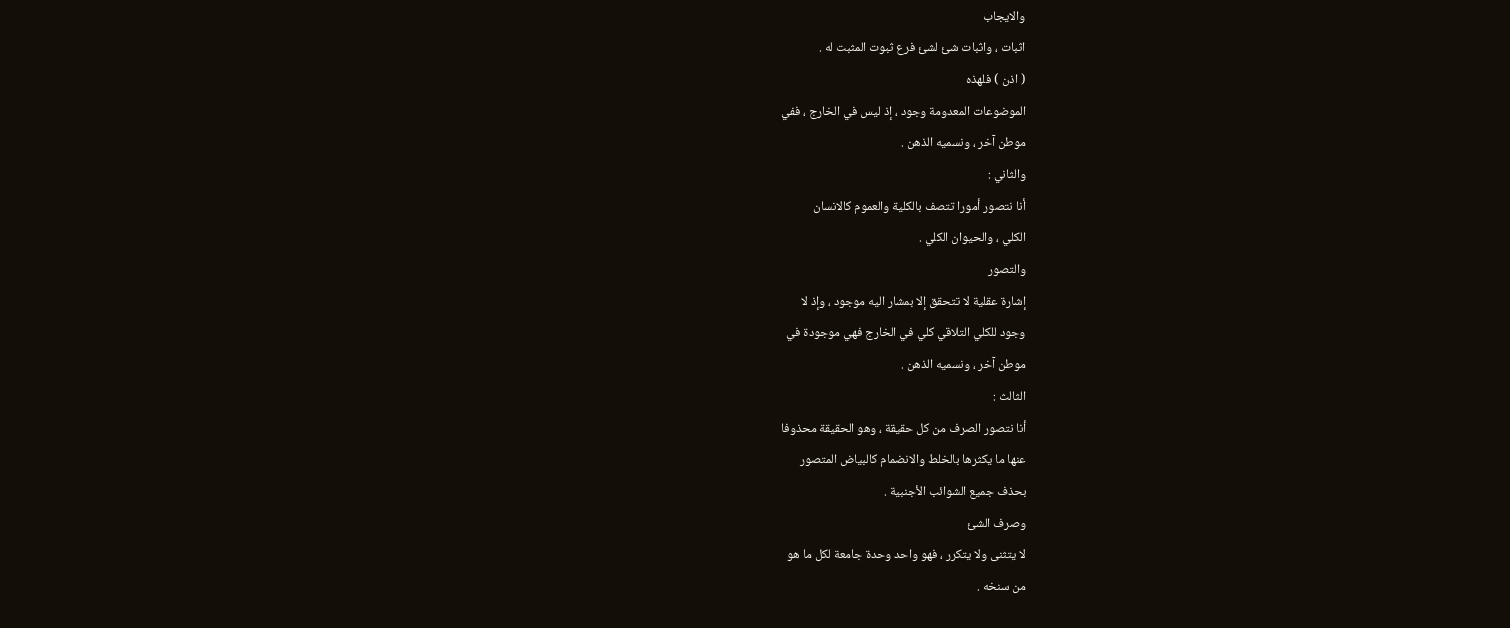والايجاب
اثبات ، واثبات شئ لشئ فرع ثبوت المثبت له .
( اذن ) فلهذه
الموضوعات المعدومة وجود ، إذ ليس في الخارج ، ففي
موطن آخر ، ونسميه الذهن .
والثاني :
أنا نتصور أمورا تتصف بالكلية والعموم كالانسان
الكلي ، والحيوان الكلي .
والتصور
إشارة عقلية لا تتحقق إلا بمشار اليه موجود ، وإذ لا
وجود للكلي التلاقي كلي في الخارج فهي موجودة في
موطن آخر ، ونسميه الذهن .
الثالث :
أنا نتصور الصرف من كل حقيقة ، وهو الحقيقة محذوفا
عنها ما يكثرها بالخلط والانضمام كالبياض المتصور
بحذف جميع الشوائب الأجنبية .
وصرف الشئ
لا يتثنى ولا يتكرر ، فهو واحد وحدة جامعة لكل ما هو
من سنخه .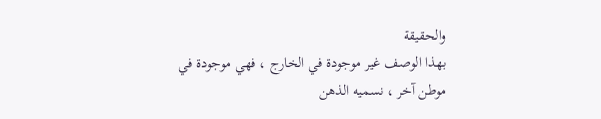والحقيقة
بهذا الوصف غير موجودة في الخارج ، فهي موجودة في
موطن آخر ، نسميه الذهن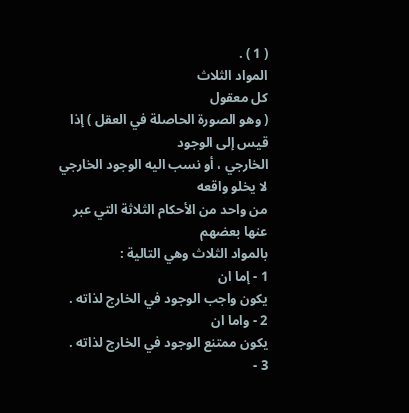( 1 ) .
المواد الثلاث
كل معقول
( وهو الصورة الحاصلة في العقل ) إذا قيس إلى الوجود
الخارجي ، أو نسب اليه الوجود الخارجي لا يخلو واقعه
من واحد من الأحكام الثلاثة التي عبر عنها بعضهم
بالمواد الثلاث وهي التالية :
1 - إما ان
يكون واجب الوجود في الخارج لذاته .
2 - واما ان
يكون ممتنع الوجود في الخارج لذاته .
3 -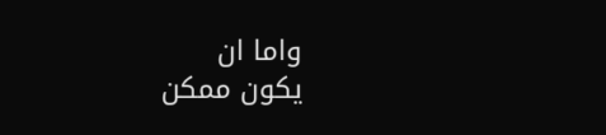واما ان
يكون ممكن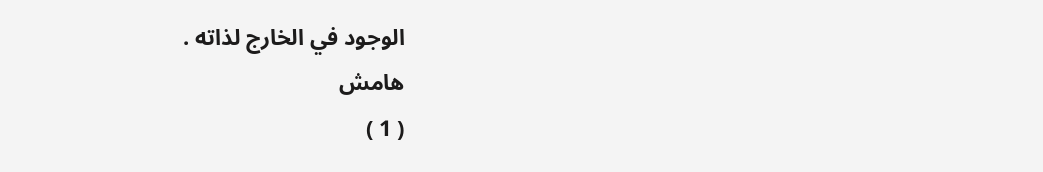الوجود في الخارج لذاته .
هامش
( 1 )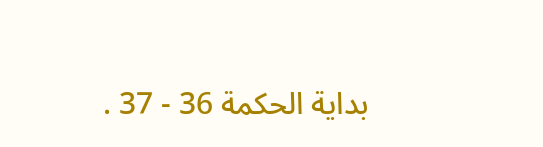بداية الحكمة 36 - 37 .